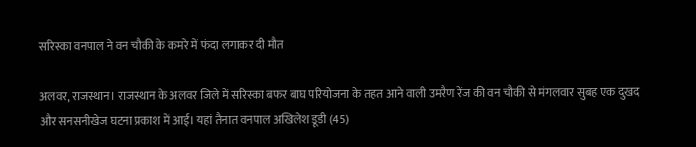सरिस्का वनपाल ने वन चौकी के कमरे में फंदा लगाकर दी मौत

अलवर, राजस्थान। राजस्थान के अलवर जिले में सरिस्का बफर बाघ परियोजना के तहत आने वाली उमरैण रेंज की वन चौकी से मंगलवार सुबह एक दुखद और सनसनीखेज घटना प्रकाश में आई। यहां तैनात वनपाल अखिलेश डूडी (45)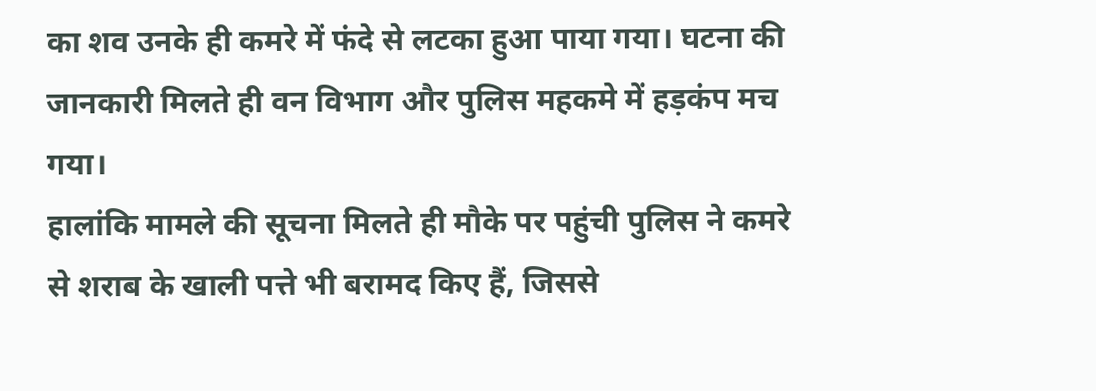का शव उनके ही कमरे में फंदे से लटका हुआ पाया गया। घटना की जानकारी मिलते ही वन विभाग और पुलिस महकमे में हड़कंप मच गया।
हालांकि मामले की सूचना मिलते ही मौके पर पहुंची पुलिस ने कमरे से शराब के खाली पत्ते भी बरामद किए हैं, जिससे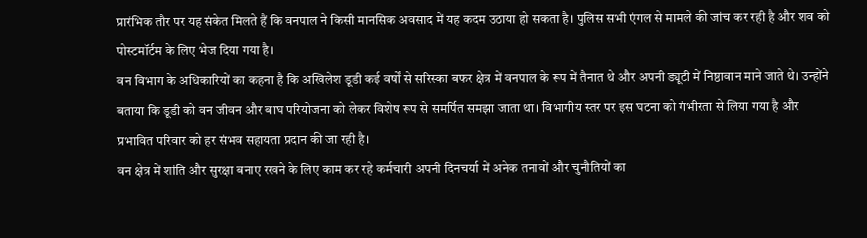प्रारंभिक तौर पर यह संकेत मिलते हैं कि वनपाल ने किसी मानसिक अवसाद में यह कदम उठाया हो सकता है। पुलिस सभी एंगल से मामले की जांच कर रही है और शव को पोस्टमॉर्टम के लिए भेज दिया गया है।
वन विभाग के अधिकारियों का कहना है कि अखिलेश डूडी कई वर्षों से सरिस्का बफर क्षेत्र में वनपाल के रूप में तैनात थे और अपनी ड्यूटी में निष्ठावान माने जाते थे। उन्होंने बताया कि डूडी को वन जीवन और बाघ परियोजना को लेकर विशेष रूप से समर्पित समझा जाता था। विभागीय स्तर पर इस घटना को गंभीरता से लिया गया है और प्रभावित परिवार को हर संभव सहायता प्रदान की जा रही है।
वन क्षेत्र में शांति और सुरक्षा बनाए रखने के लिए काम कर रहे कर्मचारी अपनी दिनचर्या में अनेक तनावों और चुनौतियों का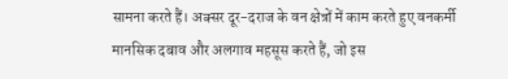सामना करते हैं। अक्सर दूर-दराज के वन क्षेत्रों में काम करते हुए वनकर्मी मानसिक दबाव और अलगाव महसूस करते हैं, जो इस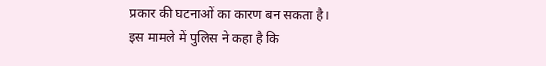प्रकार की घटनाओं का कारण बन सकता है।
इस मामले में पुलिस ने कहा है कि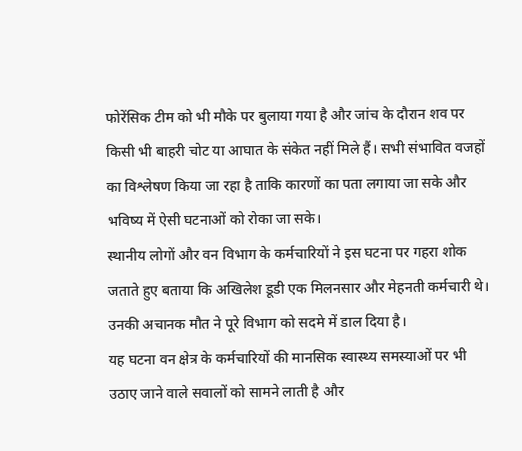फोरेंसिक टीम को भी मौके पर बुलाया गया है और जांच के दौरान शव पर किसी भी बाहरी चोट या आघात के संकेत नहीं मिले हैं। सभी संभावित वजहों का विश्लेषण किया जा रहा है ताकि कारणों का पता लगाया जा सके और भविष्य में ऐसी घटनाओं को रोका जा सके।
स्थानीय लोगों और वन विभाग के कर्मचारियों ने इस घटना पर गहरा शोक जताते हुए बताया कि अखिलेश डूडी एक मिलनसार और मेहनती कर्मचारी थे। उनकी अचानक मौत ने पूरे विभाग को सदमे में डाल दिया है।
यह घटना वन क्षेत्र के कर्मचारियों की मानसिक स्वास्थ्य समस्याओं पर भी उठाए जाने वाले सवालों को सामने लाती है और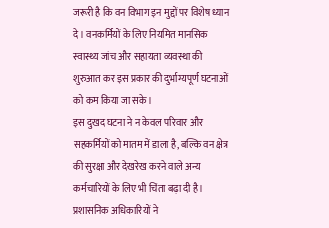जरूरी है कि वन विभाग इन मुद्दों पर विशेष ध्यान दे। वनकर्मियों के लिए नियमित मानसिक स्वास्थ्य जांच और सहायता व्यवस्था की शुरुआत कर इस प्रकार की दुर्भाग्यपूर्ण घटनाओं को कम किया जा सके।
इस दुखद घटना ने न केवल परिवार और सहकर्मियों को मातम में डाला है, बल्कि वन क्षेत्र की सुरक्षा और देखरेख करने वाले अन्य कर्मचारियों के लिए भी चिंता बढ़ा दी है। प्रशासनिक अधिकारियों ने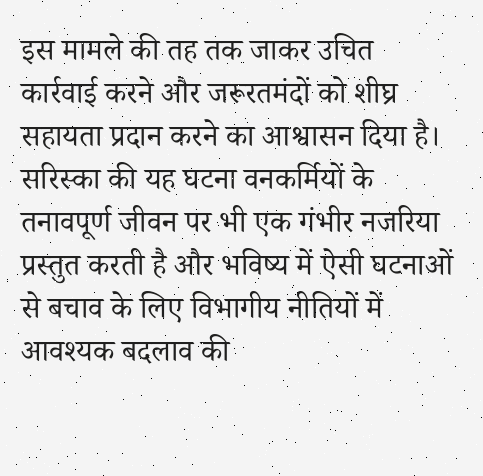इस मामले की तह तक जाकर उचित कार्रवाई करने और जरूरतमंदों को शीघ्र सहायता प्रदान करने का आश्वासन दिया है।
सरिस्का की यह घटना वनकर्मियों के तनावपूर्ण जीवन पर भी एक गंभीर नजरिया प्रस्तुत करती है और भविष्य में ऐसी घटनाओं से बचाव के लिए विभागीय नीतियों में आवश्यक बदलाव की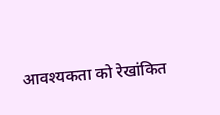आवश्यकता को रेखांकित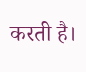करती है।